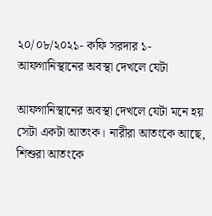২০/০৮/২০২১- কফি সরদার ১-আফগানিস্থানের অবস্থা দেখলে যেটা

আফগানিস্থানের অবস্থা দেখলে যেটা মনে হয় সেটা একটা আতংক। নারীরা আতংকে আছে, শিশুরা আতংকে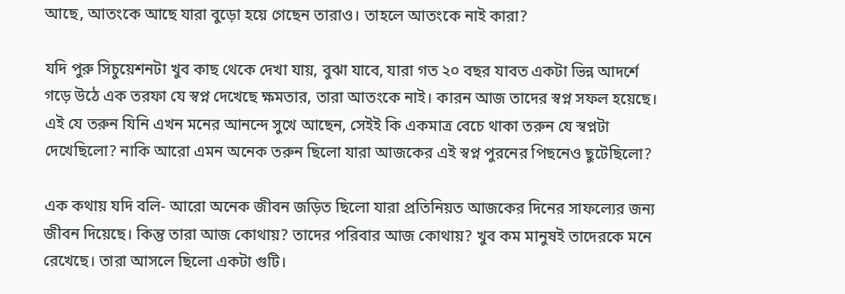আছে, আতংকে আছে যারা বুড়ো হয়ে গেছেন তারাও। তাহলে আতংকে নাই কারা?

যদি পুরু সিচুয়েশনটা খুব কাছ থেকে দেখা যায়, বুঝা যাবে, যারা গত ২০ বছর যাবত একটা ভিন্ন আদর্শে গড়ে উঠে এক তরফা যে স্বপ্ন দেখেছে ক্ষমতার, তারা আতংকে নাই। কারন আজ তাদের স্বপ্ন সফল হয়েছে। এই যে তরুন যিনি এখন মনের আনন্দে সুখে আছেন, সেইই কি একমাত্র বেচে থাকা তরুন যে স্বপ্নটা দেখেছিলো? নাকি আরো এমন অনেক তরুন ছিলো যারা আজকের এই স্বপ্ন পুরনের পিছনেও ছুটেছিলো?

এক কথায় যদি বলি- আরো অনেক জীবন জড়িত ছিলো যারা প্রতিনিয়ত আজকের দিনের সাফল্যের জন্য জীবন দিয়েছে। কিন্তু তারা আজ কোথায়? তাদের পরিবার আজ কোথায়? খুব কম মানুষই তাদেরকে মনে রেখেছে। তারা আসলে ছিলো একটা গুটি।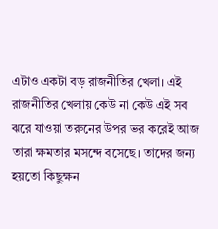এটাও একটা বড় রাজনীতির খেলা। এই রাজনীতির খেলায় কেউ না কেউ এই সব ঝরে যাওয়া তরুনের উপর ভর করেই আজ তারা ক্ষমতার মসন্দে বসেছে। তাদের জন্য হয়তো কিছুক্ষন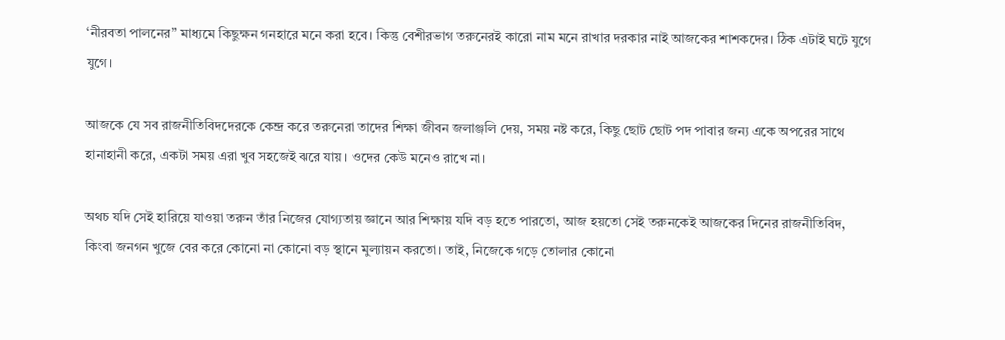‘নীরবতা পালনের” মাধ্যমে কিছুক্ষন গনহারে মনে করা হবে। কিন্তু বেশীরভাগ তরুনেরই কারো নাম মনে রাখার দরকার নাই আজকের শাশকদের। ঠিক এটাই ঘটে যুগে যুগে।

আজকে যে সব রাজনীতিবিদদেরকে কেন্দ্র করে তরুনেরা তাদের শিক্ষা জীবন জলাঞ্জলি দেয়, সময় নষ্ট করে, কিছু ছোট ছোট পদ পাবার জন্য একে অপরের সাথে হানাহানী করে, একটা সময় এরা খুব সহজেই ঝরে যায়। ওদের কেউ মনেও রাখে না।

অথচ যদি সেই হারিয়ে যাওয়া তরুন তাঁর নিজের যোগ্যতায় জ্ঞানে আর শিক্ষায় যদি বড় হতে পারতো, আজ হয়তো সেই তরুনকেই আজকের দিনের রাজনীতিবিদ, কিংবা জনগন খুজে বের করে কোনো না কোনো বড় স্থানে মুল্যায়ন করতো। তাই, নিজেকে গড়ে তোলার কোনো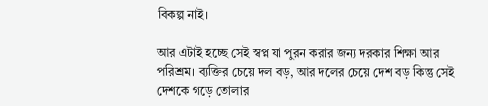বিকল্প নাই।

আর এটাই হচ্ছে সেই স্বপ্ন যা পুরন করার জন্য দরকার শিক্ষা আর পরিশ্রম। ব্যক্তির চেয়ে দল বড়, আর দলের চেয়ে দেশ বড় কিন্তু সেই দেশকে গড়ে তোলার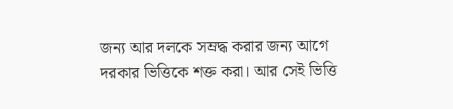জন্য আর দলকে সম্রদ্ধ করার জন্য আগে দরকার ভিত্তিকে শক্ত করা। আর সেই ভিত্তি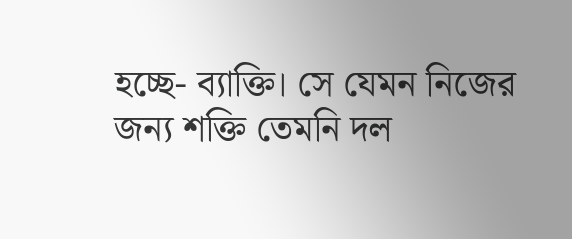হচ্ছে- ব্যাক্তি। সে যেমন নিজের জন্য শক্তি তেমনি দল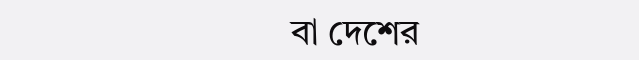বা দেশের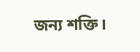জন্য শক্তি।